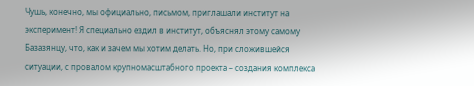Чушь, конечно, мы официально, письмом, приглашали институт на эксперимент! Я специально ездил в институт, объяснял этому самому Базазянцу, что, как и зачем мы хотим делать. Но, при сложившейся ситуации, с провалом крупномасштабного проекта – создания комплекса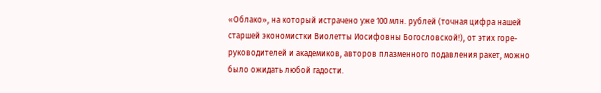«Облако», на который истрачено уже 100 млн. рублей (точная цифра нашей старшей экономистки Виолетты Иосифовны Богословской!), от этих горе-руководителей и академиков, авторов плазменного подавления ракет, можно было ожидать любой гадости.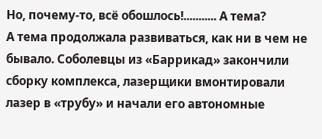Но, почему-то, всё обошлось!........... А тема?
А тема продолжала развиваться, как ни в чем не бывало. Соболевцы из «Баррикад» закончили сборку комплекса, лазерщики вмонтировали лазер в «трубу» и начали его автономные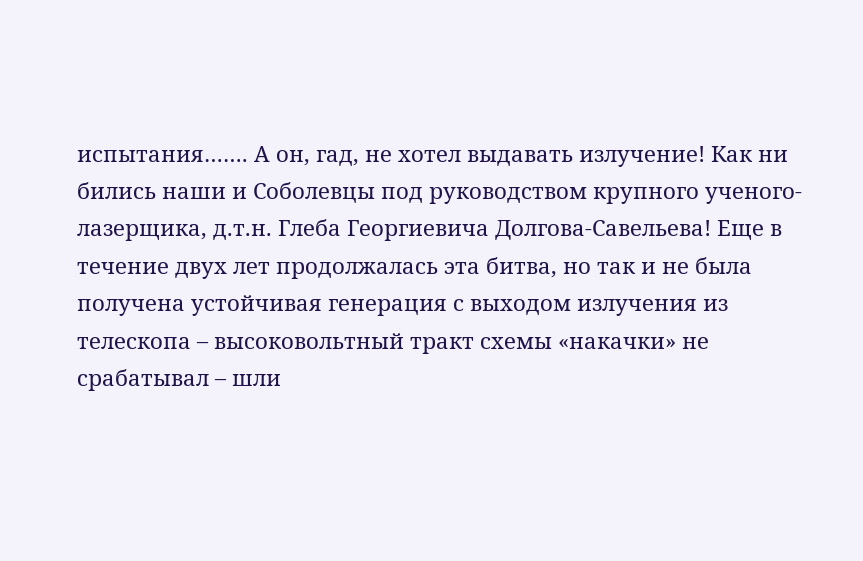испытания……. А он, гад, не хотел выдавать излучение! Как ни бились наши и Соболевцы под руководством крупного ученого-лазерщика, д.т.н. Глеба Георгиевича Долгова-Савельева! Еще в течение двух лет продолжалась эта битва, но так и не была получена устойчивая генерация с выходом излучения из телескопа – высоковольтный тракт схемы «накачки» не срабатывал – шли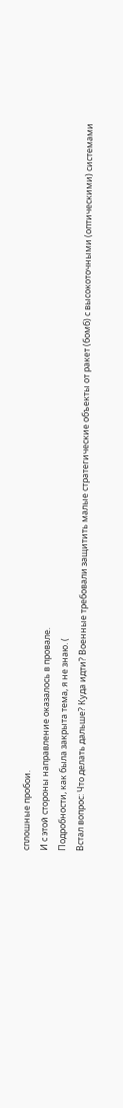сплошные пробои.
И с этой стороны направление оказалось в провале.
Подробности, как была закрыта тема, я не знаю. (
Встал вопрос: Что делать дальше? Куда идти? Военные требовали защитить малые стратегические объекты от ракет (бомб) с высокоточными (оптическими) системами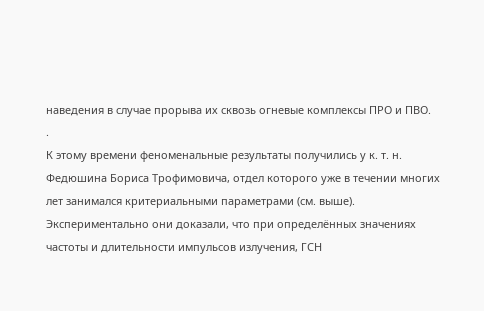наведения в случае прорыва их сквозь огневые комплексы ПРО и ПВО.
.
К этому времени феноменальные результаты получились у к. т. н. Федюшина Бориса Трофимовича, отдел которого уже в течении многих лет занимался критериальными параметрами (см. выше).
Экспериментально они доказали, что при определённых значениях частоты и длительности импульсов излучения, ГСН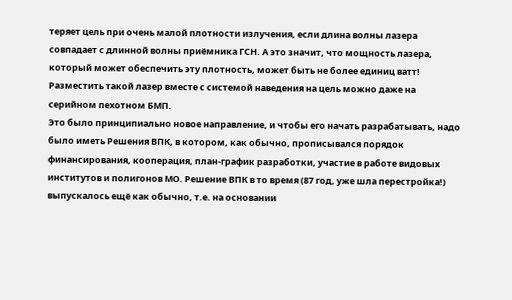теряет цель при очень малой плотности излучения, если длина волны лазера совпадает с длинной волны приёмника ГСН. А это значит, что мощность лазера, который может обеспечить эту плотность, может быть не более единиц ватт! Разместить такой лазер вместе с системой наведения на цель можно даже на серийном пехотном БМП.
Это было принципиально новое направление, и чтобы его начать разрабатывать, надо было иметь Решения ВПК, в котором, как обычно, прописывался порядок финансирования, кооперация, план-график разработки, участие в работе видовых институтов и полигонов МО. Решение ВПК в то время (87 год, уже шла перестройка!) выпускалось ещё как обычно, т.е. на основании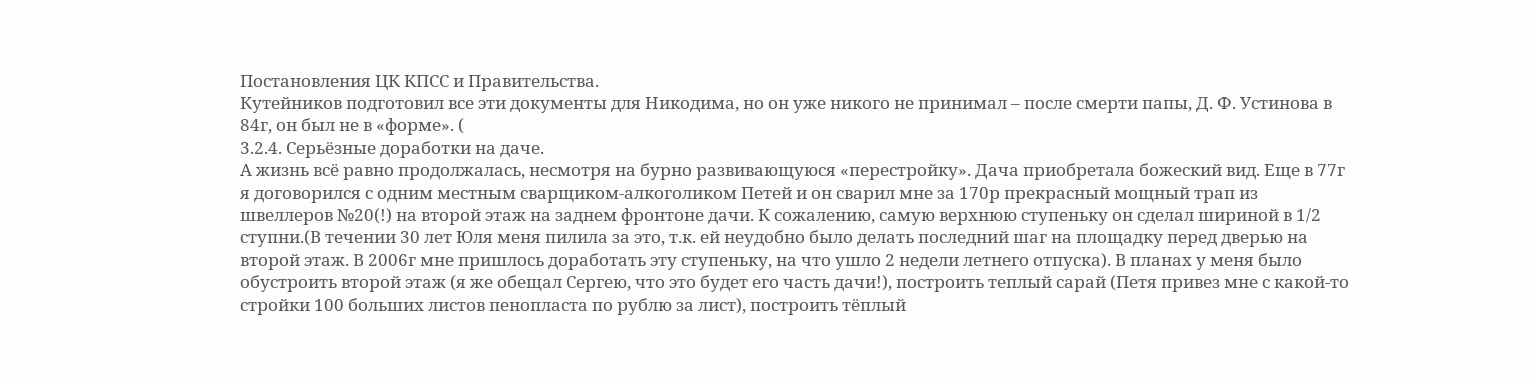Постановления ЦК КПСС и Правительства.
Кутейников подготовил все эти документы для Никодима, но он уже никого не принимал – после смерти папы, Д. Ф. Устинова в 84г, он был не в «форме». (
3.2.4. Серьёзные доработки на даче.
А жизнь всё равно продолжалась, несмотря на бурно развивающуюся «перестройку». Дача приобретала божеский вид. Еще в 77г я договорился с одним местным сварщиком-алкоголиком Петей и он сварил мне за 170р прекрасный мощный трап из швеллеров №20(!) на второй этаж на заднем фронтоне дачи. К сожалению, самую верхнюю ступеньку он сделал шириной в 1/2 ступни.(В течении 30 лет Юля меня пилила за это, т.к. ей неудобно было делать последний шаг на площадку перед дверью на второй этаж. В 2006г мне пришлось доработать эту ступеньку, на что ушло 2 недели летнего отпуска). В планах у меня было обустроить второй этаж (я же обещал Сергею, что это будет его часть дачи!), построить теплый сарай (Петя привез мне с какой-то стройки 100 больших листов пенопласта по рублю за лист), построить тёплый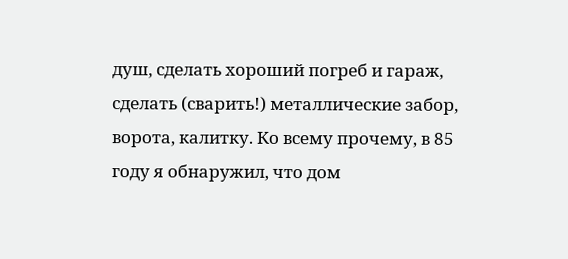душ, сделать хороший погреб и гараж, сделать (сварить!) металлические забор, ворота, калитку. Ко всему прочему, в 85 году я обнаружил, что дом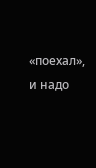«поехал», и надо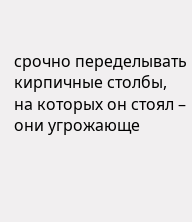срочно переделывать кирпичные столбы, на которых он стоял – они угрожающе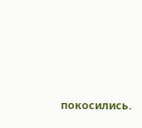покосились.